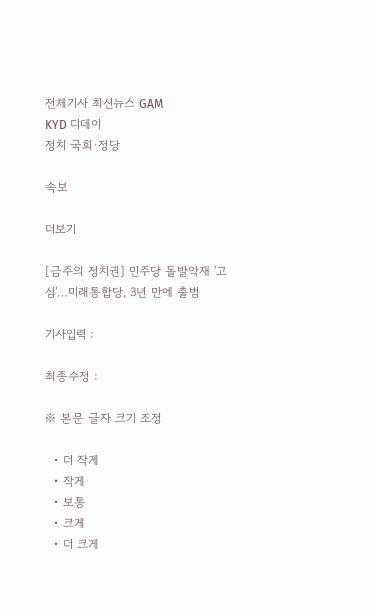전체기사 최신뉴스 GAM
KYD 디데이
정치 국회·정당

속보

더보기

[금주의 정치권] 민주당 돌발악재 '고심'…미래통합당, 3년 만에 출범

기사입력 :

최종수정 :

※ 본문 글자 크기 조정

  • 더 작게
  • 작게
  • 보통
  • 크게
  • 더 크게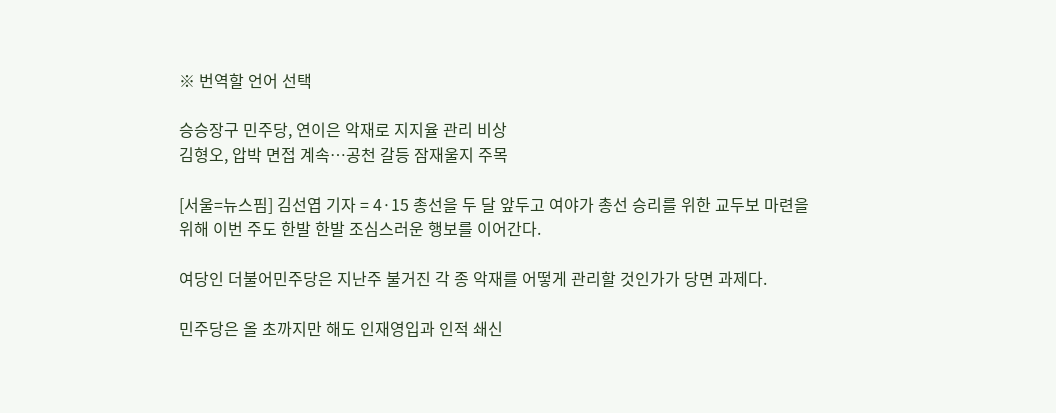※ 번역할 언어 선택

승승장구 민주당, 연이은 악재로 지지율 관리 비상
김형오, 압박 면접 계속…공천 갈등 잠재울지 주목

[서울=뉴스핌] 김선엽 기자 = 4·15 총선을 두 달 앞두고 여야가 총선 승리를 위한 교두보 마련을 위해 이번 주도 한발 한발 조심스러운 행보를 이어간다.

여당인 더불어민주당은 지난주 불거진 각 종 악재를 어떻게 관리할 것인가가 당면 과제다.

민주당은 올 초까지만 해도 인재영입과 인적 쇄신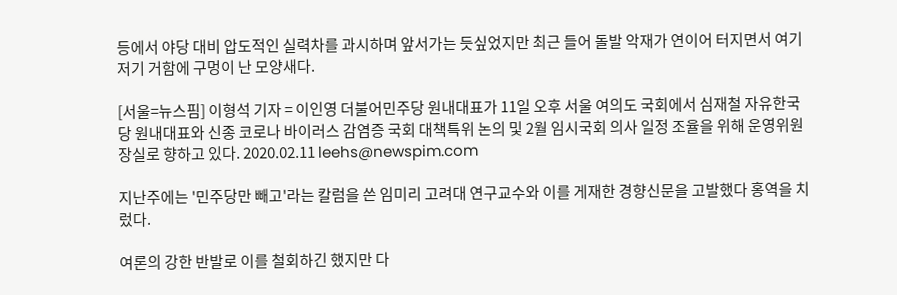등에서 야당 대비 압도적인 실력차를 과시하며 앞서가는 듯싶었지만 최근 들어 돌발 악재가 연이어 터지면서 여기저기 거함에 구멍이 난 모양새다.

[서울=뉴스핌] 이형석 기자 = 이인영 더불어민주당 원내대표가 11일 오후 서울 여의도 국회에서 심재철 자유한국당 원내대표와 신종 코로나 바이러스 감염증 국회 대책특위 논의 및 2월 임시국회 의사 일정 조율을 위해 운영위원장실로 향하고 있다. 2020.02.11 leehs@newspim.com

지난주에는 '민주당만 빼고'라는 칼럼을 쓴 임미리 고려대 연구교수와 이를 게재한 경향신문을 고발했다 홍역을 치렀다.

여론의 강한 반발로 이를 철회하긴 했지만 다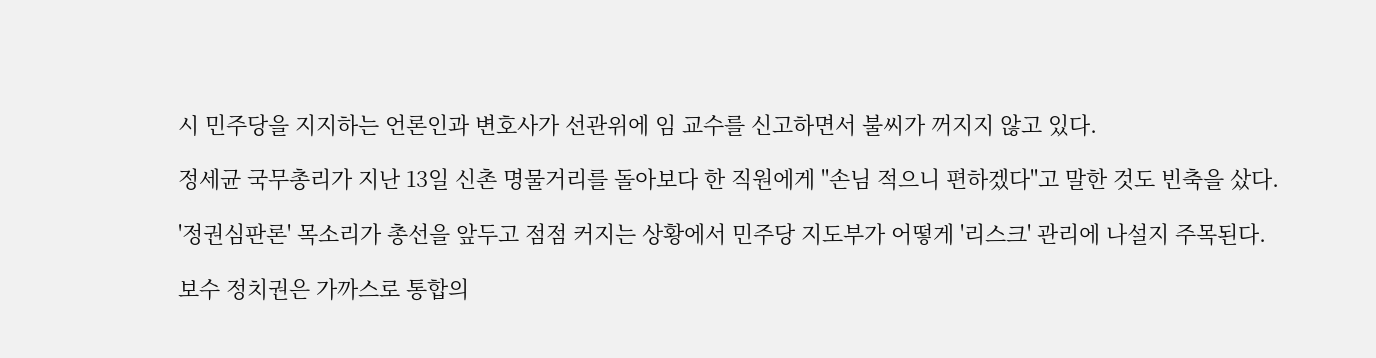시 민주당을 지지하는 언론인과 변호사가 선관위에 임 교수를 신고하면서 불씨가 꺼지지 않고 있다.

정세균 국무총리가 지난 13일 신촌 명물거리를 돌아보다 한 직원에게 "손님 적으니 편하겠다"고 말한 것도 빈축을 샀다.

'정권심판론' 목소리가 총선을 앞두고 점점 커지는 상황에서 민주당 지도부가 어떻게 '리스크' 관리에 나설지 주목된다.

보수 정치권은 가까스로 통합의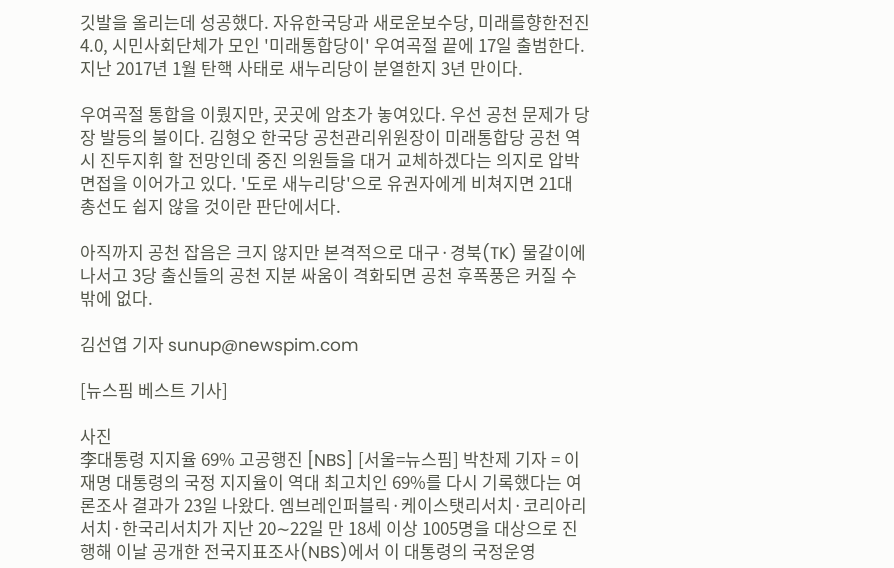깃발을 올리는데 성공했다. 자유한국당과 새로운보수당, 미래를향한전진4.0, 시민사회단체가 모인 '미래통합당이' 우여곡절 끝에 17일 출범한다. 지난 2017년 1월 탄핵 사태로 새누리당이 분열한지 3년 만이다.

우여곡절 통합을 이뤘지만, 곳곳에 암초가 놓여있다. 우선 공천 문제가 당장 발등의 불이다. 김형오 한국당 공천관리위원장이 미래통합당 공천 역시 진두지휘 할 전망인데 중진 의원들을 대거 교체하겠다는 의지로 압박 면접을 이어가고 있다. '도로 새누리당'으로 유권자에게 비쳐지면 21대 총선도 쉽지 않을 것이란 판단에서다.

아직까지 공천 잡음은 크지 않지만 본격적으로 대구·경북(TK) 물갈이에 나서고 3당 출신들의 공천 지분 싸움이 격화되면 공천 후폭풍은 커질 수밖에 없다.

김선엽 기자 sunup@newspim.com

[뉴스핌 베스트 기사]

사진
李대통령 지지율 69% 고공행진 [NBS] [서울=뉴스핌] 박찬제 기자 = 이재명 대통령의 국정 지지율이 역대 최고치인 69%를 다시 기록했다는 여론조사 결과가 23일 나왔다. 엠브레인퍼블릭·케이스탯리서치·코리아리서치·한국리서치가 지난 20∼22일 만 18세 이상 1005명을 대상으로 진행해 이날 공개한 전국지표조사(NBS)에서 이 대통령의 국정운영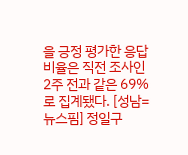을 긍정 평가한 응답 비율은 직전 조사인 2주 전과 같은 69%로 집계됐다. [성남=뉴스핌] 정일구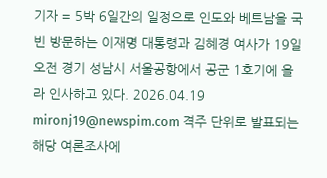기자 = 5박 6일간의 일정으로 인도와 베트남을 국빈 방문하는 이재명 대통령과 김혜경 여사가 19일 오전 경기 성남시 서울공항에서 공군 1호기에 올라 인사하고 있다. 2026.04.19 mironj19@newspim.com 격주 단위로 발표되는 해당 여론조사에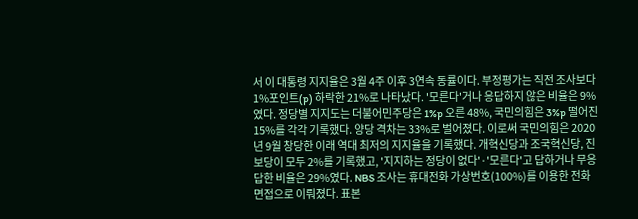서 이 대통령 지지율은 3월 4주 이후 3연속 동률이다. 부정평가는 직전 조사보다 1%포인트(p) 하락한 21%로 나타났다. '모른다'거나 응답하지 않은 비율은 9%였다. 정당별 지지도는 더불어민주당은 1%p 오른 48%, 국민의힘은 3%p 떨어진 15%를 각각 기록했다. 양당 격차는 33%로 벌어졌다. 이로써 국민의힘은 2020년 9월 창당한 이래 역대 최저의 지지율을 기록했다. 개혁신당과 조국혁신당, 진보당이 모두 2%를 기록했고, '지지하는 정당이 없다'·'모른다'고 답하거나 무응답한 비율은 29%였다. NBS 조사는 휴대전화 가상번호(100%)를 이용한 전화 면접으로 이뤄졌다. 표본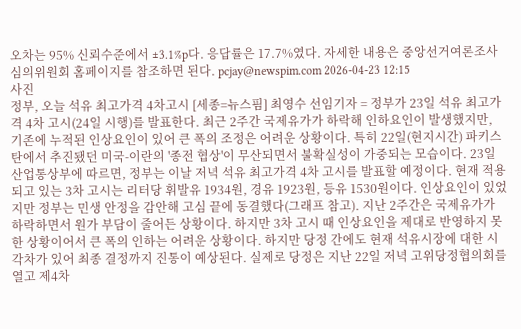오차는 95% 신뢰수준에서 ±3.1%p다. 응답률은 17.7%였다. 자세한 내용은 중앙선거여론조사심의위원회 홈페이지를 참조하면 된다. pcjay@newspim.com 2026-04-23 12:15
사진
정부, 오늘 석유 최고가격 4차고시 [세종=뉴스핌] 최영수 선임기자 = 정부가 23일 석유 최고가격 4차 고시(24일 시행)를 발표한다. 최근 2주간 국제유가가 하락해 인하요인이 발생했지만, 기존에 누적된 인상요인이 있어 큰 폭의 조정은 어려운 상황이다. 특히 22일(현지시간) 파키스탄에서 추진됐던 미국-이란의 '종전 협상'이 무산되면서 불확실성이 가중되는 모습이다. 23일 산업통상부에 따르면, 정부는 이날 저녁 석유 최고가격 4차 고시를 발표할 예정이다. 현재 적용되고 있는 3차 고시는 리터당 휘발유 1934원, 경유 1923원, 등유 1530원이다. 인상요인이 있었지만 정부는 민생 안정을 감안해 고심 끝에 동결했다(그래프 참고). 지난 2주간은 국제유가가 하락하면서 원가 부담이 줄어든 상황이다. 하지만 3차 고시 때 인상요인을 제대로 반영하지 못한 상황이어서 큰 폭의 인하는 어려운 상황이다. 하지만 당정 간에도 현재 석유시장에 대한 시각차가 있어 최종 결정까지 진통이 예상된다. 실제로 당정은 지난 22일 저녁 고위당정협의회를 열고 제4차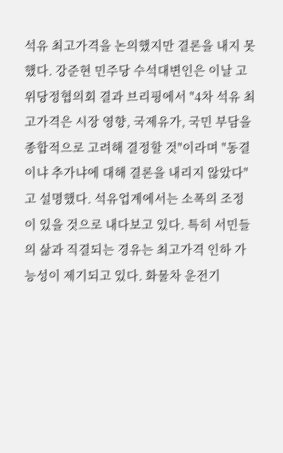석유 최고가격을 논의했지만 결론을 내지 못했다. 강준현 민주당 수석대변인은 이날 고위당정협의회 결과 브리핑에서 "4차 석유 최고가격은 시장 영향, 국제유가, 국민 부담을 종합적으로 고려해 결정할 것"이라며 "동결이냐 추가냐에 대해 결론을 내리지 않았다"고 설명했다. 석유업계에서는 소폭의 조정이 있을 것으로 내다보고 있다. 특히 서민들의 삶과 직결되는 경유는 최고가격 인하 가능성이 제기되고 있다. 화물차 운전기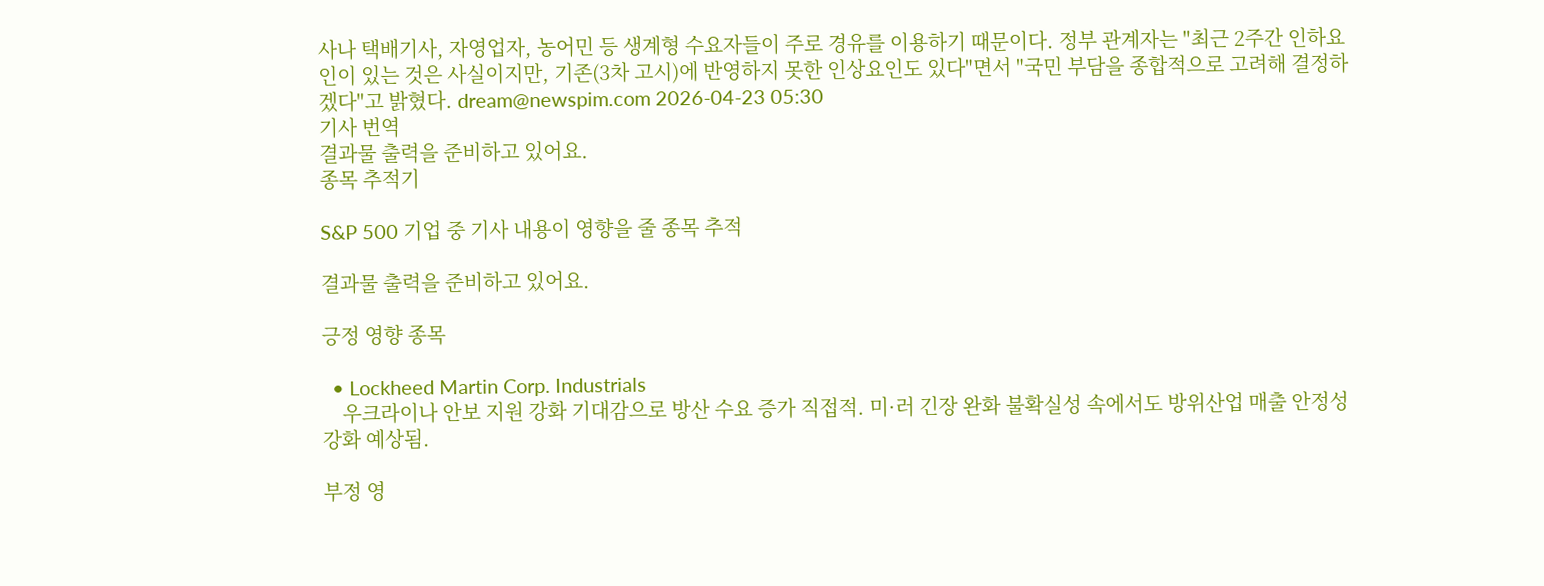사나 택배기사, 자영업자, 농어민 등 생계형 수요자들이 주로 경유를 이용하기 때문이다. 정부 관계자는 "최근 2주간 인하요인이 있는 것은 사실이지만, 기존(3차 고시)에 반영하지 못한 인상요인도 있다"면서 "국민 부담을 종합적으로 고려해 결정하겠다"고 밝혔다. dream@newspim.com 2026-04-23 05:30
기사 번역
결과물 출력을 준비하고 있어요.
종목 추적기

S&P 500 기업 중 기사 내용이 영향을 줄 종목 추적

결과물 출력을 준비하고 있어요.

긍정 영향 종목

  • Lockheed Martin Corp. Industrials
    우크라이나 안보 지원 강화 기대감으로 방산 수요 증가 직접적. 미·러 긴장 완화 불확실성 속에서도 방위산업 매출 안정성 강화 예상됨.

부정 영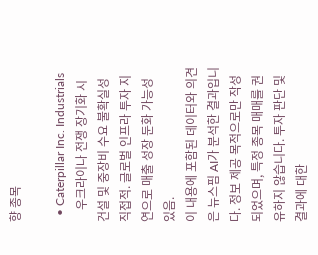향 종목

  • Caterpillar Inc. Industrials
    우크라이나 전쟁 장기화 시 건설 및 중장비 수요 불확실성 직접적. 글로벌 인프라 투자 지연으로 매출 성장 둔화 가능성 있음.
이 내용에 포함된 데이터와 의견은 뉴스핌 AI가 분석한 결과입니다. 정보 제공 목적으로만 작성되었으며, 특정 종목 매매를 권유하지 않습니다. 투자 판단 및 결과에 대한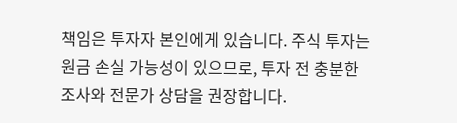책임은 투자자 본인에게 있습니다. 주식 투자는 원금 손실 가능성이 있으므로, 투자 전 충분한 조사와 전문가 상담을 권장합니다.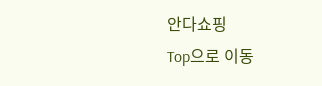안다쇼핑
Top으로 이동